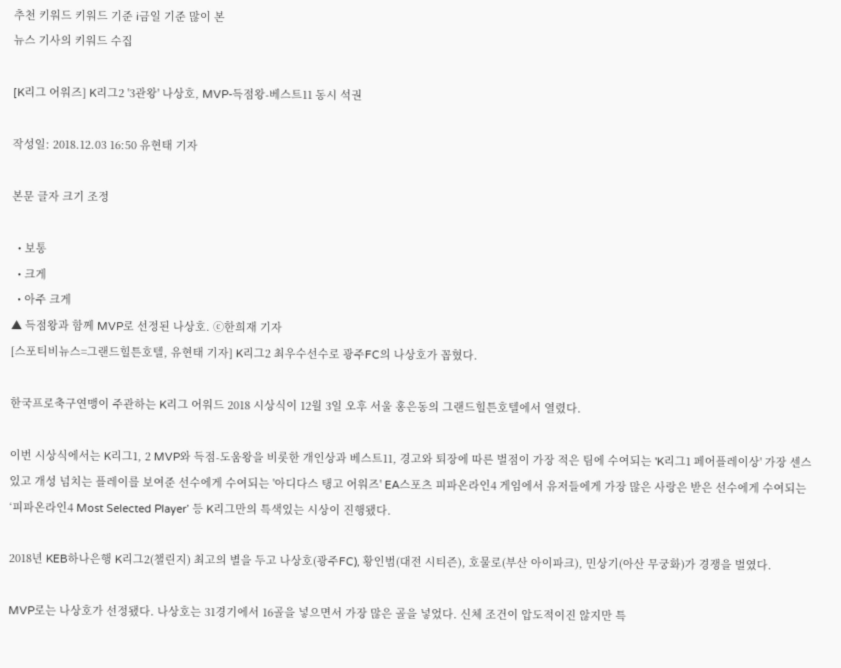추천 키워드 키워드 기준 i금일 기준 많이 본
뉴스 기사의 키워드 수집

[K리그 어워즈] K리그2 '3관왕' 나상호, MVP-득점왕-베스트11 동시 석권

작성일: 2018.12.03 16:50 유현태 기자

본문 글자 크기 조정

  • 보통
  • 크게
  • 아주 크게
▲ 득점왕과 함께 MVP로 선정된 나상호. ⓒ한희재 기자
[스포티비뉴스=그랜드힐튼호텔, 유현태 기자] K리그2 최우수선수로 광주FC의 나상호가 꼽혔다.

한국프로축구연맹이 주관하는 K리그 어워드 2018 시상식이 12월 3일 오후 서울 홍은동의 그랜드힐튼호텔에서 열렸다.

이번 시상식에서는 K리그1, 2 MVP와 득점-도움왕을 비롯한 개인상과 베스트11, 경고와 퇴장에 따른 벌점이 가장 적은 팀에 수여되는 'K리그1 페어플레이상' 가장 센스 있고 개성 넘치는 플레이를 보여준 선수에게 수여되는 '아디다스 탱고 어워즈' EA스포츠 피파온라인4 게임에서 유저들에게 가장 많은 사랑은 받은 선수에게 수여되는 ‘피파온라인4 Most Selected Player’ 등 K리그만의 특색있는 시상이 진행됐다.

2018년 KEB하나은행 K리그2(챌린지) 최고의 별을 두고 나상호(광주FC), 황인범(대전 시티즌), 호물로(부산 아이파크), 민상기(아산 무궁화)가 경쟁을 벌였다.

MVP로는 나상호가 선정됐다. 나상호는 31경기에서 16골을 넣으면서 가장 많은 골을 넣었다. 신체 조건이 압도적이진 않지만 특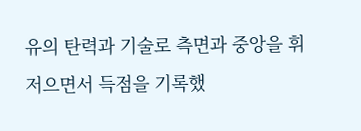유의 탄력과 기술로 측면과 중앙을 휘저으면서 득점을 기록했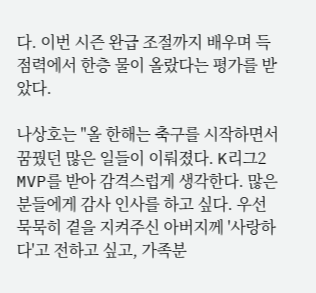다. 이번 시즌 완급 조절까지 배우며 득점력에서 한층 물이 올랐다는 평가를 받았다.

나상호는 "올 한해는 축구를 시작하면서 꿈꿨던 많은 일들이 이뤄졌다. K리그2 MVP를 받아 감격스럽게 생각한다. 많은 분들에게 감사 인사를 하고 싶다. 우선 묵묵히 곁을 지켜주신 아버지께 '사랑하다'고 전하고 싶고, 가족분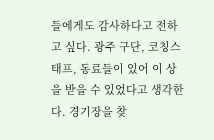들에게도 감사하다고 전하고 싶다. 광주 구단, 코칭스태프, 동료들이 있어 이 상을 받을 수 있었다고 생각한다. 경기장을 찾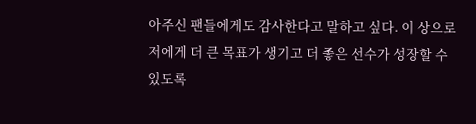아주신 팬들에게도 감사한다고 말하고 싶다. 이 상으로 저에게 더 큰 목표가 생기고 더 좋은 선수가 성장할 수 있도록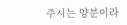주시는 양분이라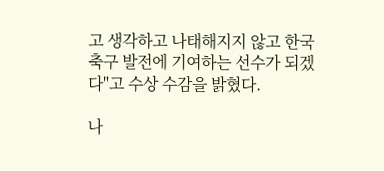고 생각하고 나태해지지 않고 한국 축구 발전에 기여하는 선수가 되겠다"고 수상 수감을 밝혔다.

나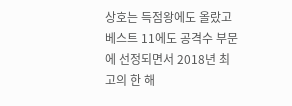상호는 득점왕에도 올랐고 베스트 11에도 공격수 부문에 선정되면서 2018년 최고의 한 해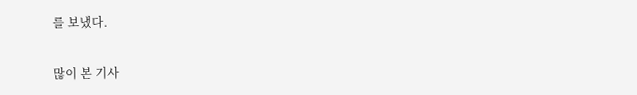를 보냈다.

많이 본 기사